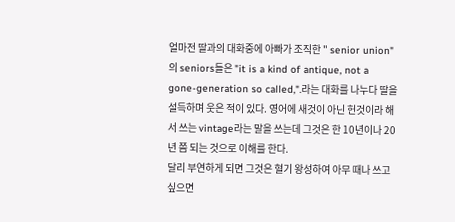얼마전 딸과의 대화중에 아빠가 조직한 " senior union"의 seniors들은 "it is a kind of antique, not a gone-generation so called,".라는 대화를 나누다 딸을 설득하며 웃은 적이 있다. 영어에 새것이 아닌 헌것이라 해서 쓰는 vintage라는 말을 쓰는데 그것은 한 10년이나 20년 쯤 되는 것으로 이해를 한다.
달리 부연하게 되면 그것은 혈기 왕성하여 아무 때나 쓰고 싶으면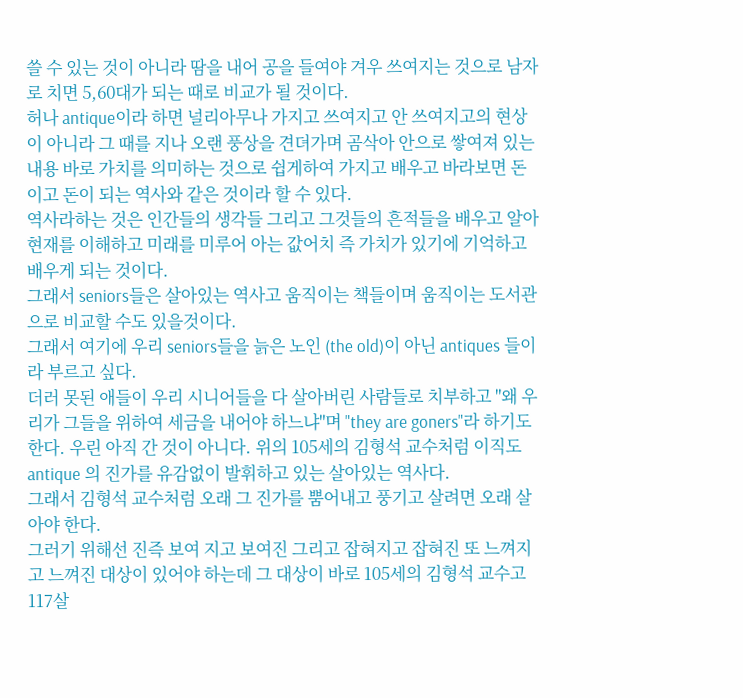쓸 수 있는 것이 아니라 땀을 내어 공을 들여야 겨우 쓰여지는 것으로 남자로 치면 5,60대가 되는 때로 비교가 될 것이다.
허나 antique이라 하면 널리아무나 가지고 쓰여지고 안 쓰여지고의 현상이 아니라 그 때를 지나 오랜 풍상을 견뎌가며 곰삭아 안으로 쌓여져 있는 내용 바로 가치를 의미하는 것으로 쉽게하여 가지고 배우고 바라보면 돈이고 돈이 되는 역사와 같은 것이라 할 수 있다.
역사라하는 것은 인간들의 생각들 그리고 그것들의 흔적들을 배우고 알아 현재를 이해하고 미래를 미루어 아는 값어치 즉 가치가 있기에 기억하고 배우게 되는 것이다.
그래서 seniors들은 살아있는 역사고 움직이는 책들이며 움직이는 도서관으로 비교할 수도 있을것이다.
그래서 여기에 우리 seniors들을 늙은 노인 (the old)이 아닌 antiques 들이라 부르고 싶다.
더러 못된 애들이 우리 시니어들을 다 살아버린 사람들로 치부하고 "왜 우리가 그들을 위하여 세금을 내어야 하느냐"며 "they are goners"라 하기도 한다. 우린 아직 간 것이 아니다. 위의 105세의 김형석 교수처럼 이직도 antique 의 진가를 유감없이 발휘하고 있는 살아있는 역사다.
그래서 김형석 교수처럼 오래 그 진가를 뿜어내고 풍기고 살려면 오래 살아야 한다.
그러기 위해선 진즉 보여 지고 보여진 그리고 잡혀지고 잡혀진 또 느껴지고 느껴진 대상이 있어야 하는데 그 대상이 바로 105세의 김형석 교수고 117살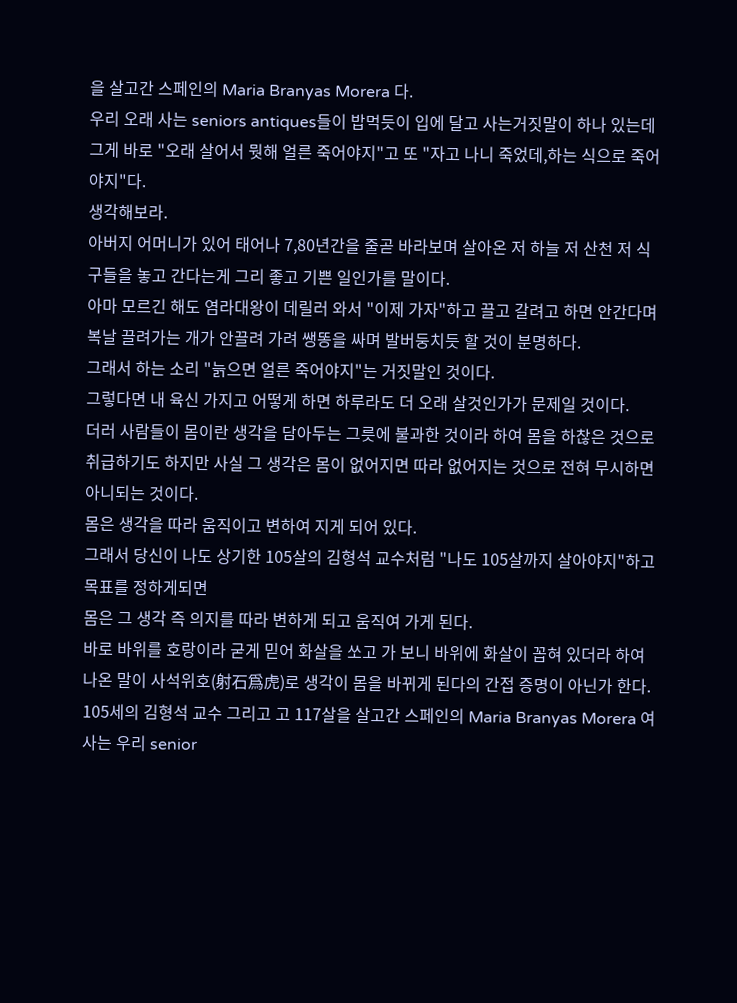을 살고간 스페인의 Maria Branyas Morera 다.
우리 오래 사는 seniors antiques들이 밥먹듯이 입에 달고 사는거짓말이 하나 있는데 그게 바로 "오래 살어서 뭣해 얼른 죽어야지"고 또 "자고 나니 죽었데,하는 식으로 죽어야지"다.
생각해보라.
아버지 어머니가 있어 태어나 7,80년간을 줄곧 바라보며 살아온 저 하늘 저 산천 저 식구들을 놓고 간다는게 그리 좋고 기쁜 일인가를 말이다.
아마 모르긴 해도 염라대왕이 데릴러 와서 "이제 가자"하고 끌고 갈려고 하면 안간다며 복날 끌려가는 개가 안끌려 가려 쌩똥을 싸며 발버둥치듯 할 것이 분명하다.
그래서 하는 소리 "늙으면 얼른 죽어야지"는 거짓말인 것이다.
그렇다면 내 육신 가지고 어떻게 하면 하루라도 더 오래 살것인가가 문제일 것이다.
더러 사람들이 몸이란 생각을 담아두는 그릇에 불과한 것이라 하여 몸을 하찮은 것으로 취급하기도 하지만 사실 그 생각은 몸이 없어지면 따라 없어지는 것으로 전혀 무시하면 아니되는 것이다.
몸은 생각을 따라 움직이고 변하여 지게 되어 있다.
그래서 당신이 나도 상기한 105살의 김형석 교수처럼 "나도 105살까지 살아야지"하고 목표를 정하게되면
몸은 그 생각 즉 의지를 따라 변하게 되고 움직여 가게 된다.
바로 바위를 호랑이라 굳게 믿어 화살을 쏘고 가 보니 바위에 화살이 꼽혀 있더라 하여 나온 말이 사석위호(射石爲虎)로 생각이 몸을 바뀌게 된다의 간접 증명이 아닌가 한다.
105세의 김형석 교수 그리고 고 117살을 살고간 스페인의 Maria Branyas Morera 여사는 우리 senior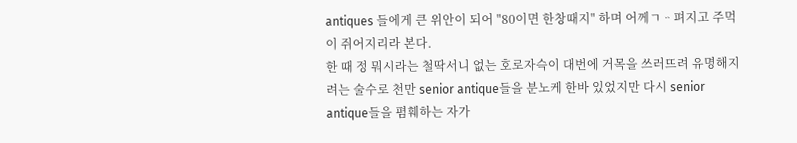antiques 들에게 큰 위안이 되어 "80이면 한창때지" 하며 어께ㄱᆢ펴지고 주먹이 쥐어지리라 본다.
한 때 정 뭐시라는 철딱서니 없는 호로자슥이 대번에 거목을 쓰러뜨려 유명해지려는 술수로 천만 senior antique들을 분노케 한바 있었지만 다시 senior antique들을 폄훼하는 자가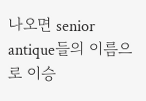나오면 senior antique들의 이름으로 이승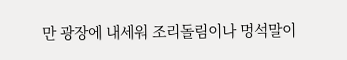만 광장에 내세워 조리돌림이나 멍석말이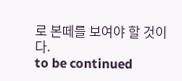로 본떼를 보여야 할 것이다.
to be continued